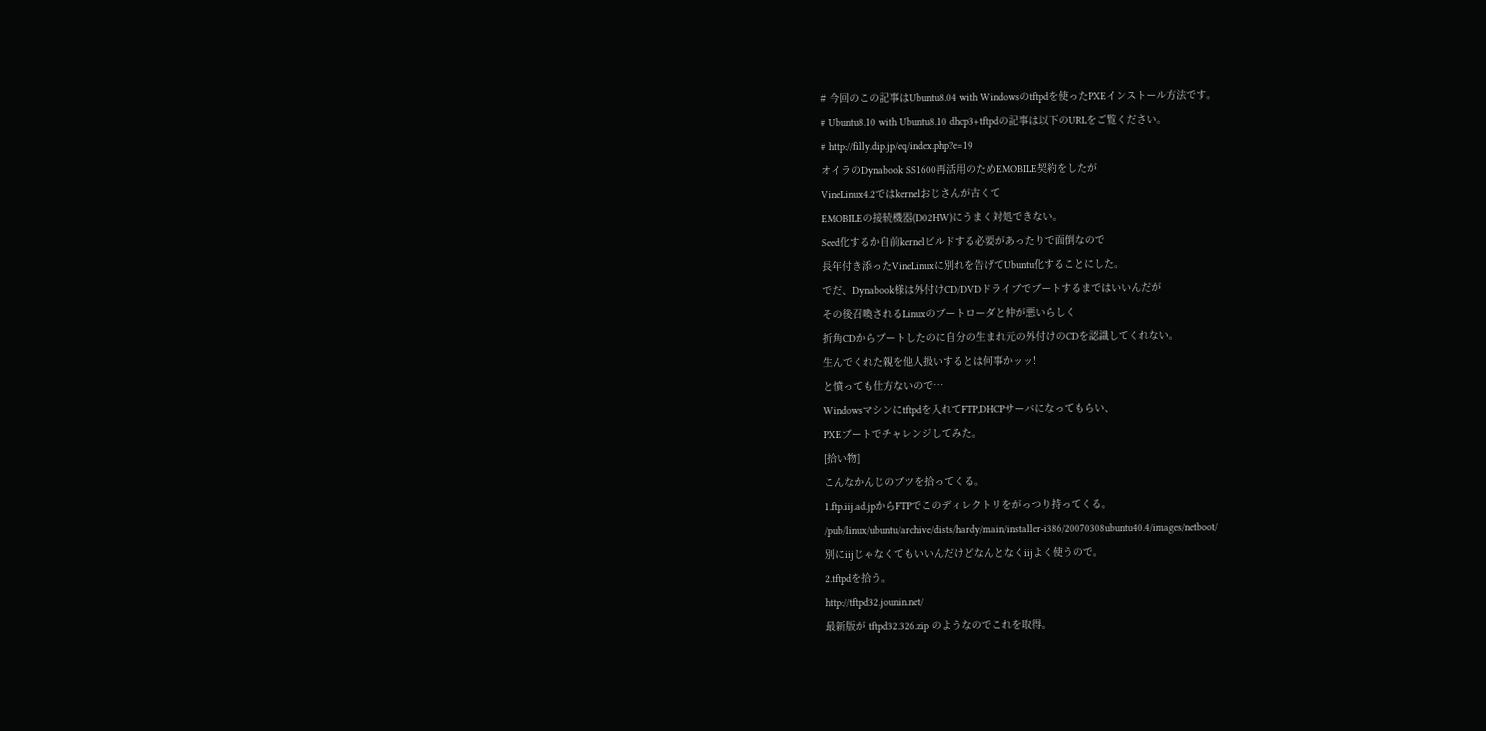# 今回のこの記事はUbuntu8.04 with Windowsのtftpdを使ったPXEインストール方法です。
# Ubuntu8.10 with Ubuntu8.10 dhcp3+tftpdの記事は以下のURLをご覧ください。
# http://filly.dip.jp/eq/index.php?e=19
オイラのDynabook SS1600再活用のためEMOBILE契約をしたが
VineLinux4.2ではkernelおじさんが古くて
EMOBILEの接続機器(D02HW)にうまく対処できない。
Seed化するか自前kernelビルドする必要があったりで面倒なので
長年付き添ったVineLinuxに別れを告げてUbuntu化することにした。
でだ、Dynabook様は外付けCD/DVDドライブでブートするまではいいんだが
その後召喚されるLinuxのブートローダと仲が悪いらしく
折角CDからブートしたのに自分の生まれ元の外付けのCDを認識してくれない。
生んでくれた親を他人扱いするとは何事かッッ!
と憤っても仕方ないので…
Windowsマシンにtftpdを入れてFTP,DHCPサーバになってもらい、
PXEブートでチャレンジしてみた。
[拾い物]
こんなかんじのブツを拾ってくる。
1.ftp.iij.ad.jpからFTPでこのディレクトリをがっつり持ってくる。
/pub/linux/ubuntu/archive/dists/hardy/main/installer-i386/20070308ubuntu40.4/images/netboot/
別にiijじゃなくてもいいんだけどなんとなくiijよく使うので。
2.tftpdを拾う。
http://tftpd32.jounin.net/
最新版が tftpd32.326.zip のようなのでこれを取得。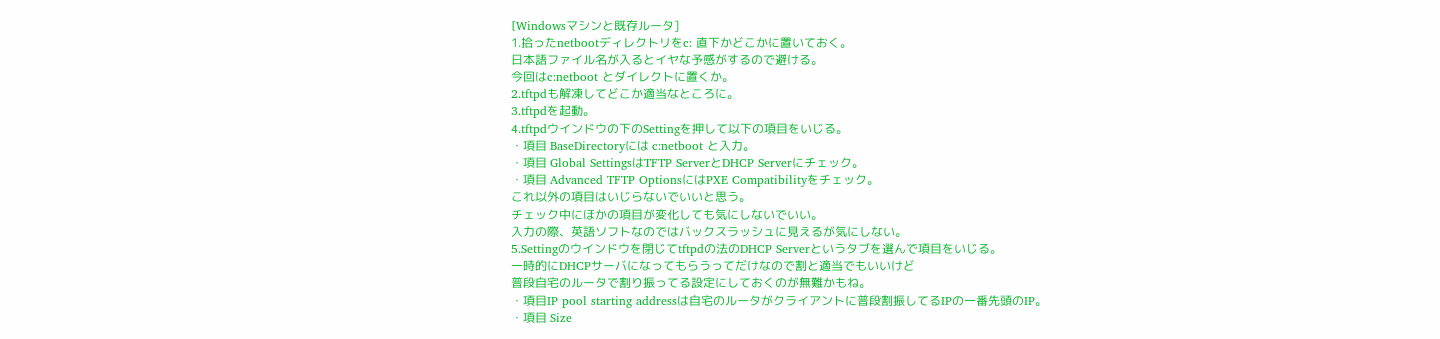[Windowsマシンと既存ルータ]
1.拾ったnetbootディレクトリをc: 直下かどこかに置いておく。
日本語ファイル名が入るとイヤな予感がするので避ける。
今回はc:netboot とダイレクトに置くか。
2.tftpdも解凍してどこか適当なところに。
3.tftpdを起動。
4.tftpdウインドウの下のSettingを押して以下の項目をいじる。
・項目 BaseDirectoryには c:netboot と入力。
・項目 Global SettingsはTFTP ServerとDHCP Serverにチェック。
・項目 Advanced TFTP OptionsにはPXE Compatibilityをチェック。
これ以外の項目はいじらないでいいと思う。
チェック中にほかの項目が変化しても気にしないでいい。
入力の際、英語ソフトなのではバックスラッシュに見えるが気にしない。
5.Settingのウインドウを閉じてtftpdの法のDHCP Serverというタブを選んで項目をいじる。
一時的にDHCPサーバになってもらうってだけなので割と適当でもいいけど
普段自宅のルータで割り振ってる設定にしておくのが無難かもね。
・項目IP pool starting addressは自宅のルータがクライアントに普段割振してるIPの一番先頭のIP。
・項目 Size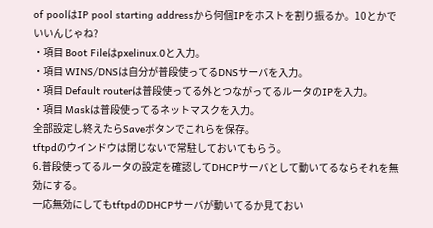of poolはIP pool starting addressから何個IPをホストを割り振るか。10とかでいいんじゃね?
・項目 Boot Fileはpxelinux.0と入力。
・項目 WINS/DNSは自分が普段使ってるDNSサーバを入力。
・項目 Default routerは普段使ってる外とつながってるルータのIPを入力。
・項目 Maskは普段使ってるネットマスクを入力。
全部設定し終えたらSaveボタンでこれらを保存。
tftpdのウインドウは閉じないで常駐しておいてもらう。
6.普段使ってるルータの設定を確認してDHCPサーバとして動いてるならそれを無効にする。
一応無効にしてもtftpdのDHCPサーバが動いてるか見ておい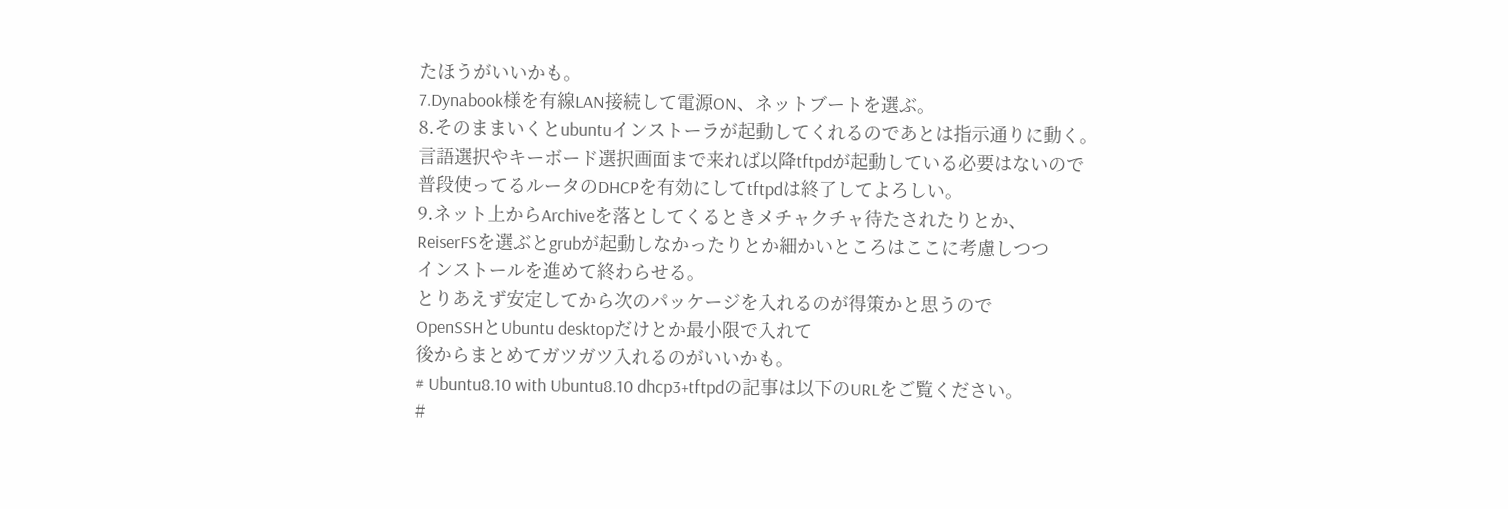たほうがいいかも。
7.Dynabook様を有線LAN接続して電源ON、ネットブートを選ぶ。
8.そのままいくとubuntuインストーラが起動してくれるのであとは指示通りに動く。
言語選択やキーボード選択画面まで来れば以降tftpdが起動している必要はないので
普段使ってるルータのDHCPを有効にしてtftpdは終了してよろしい。
9.ネット上からArchiveを落としてくるときメチャクチャ待たされたりとか、
ReiserFSを選ぶとgrubが起動しなかったりとか細かいところはここに考慮しつつ
インストールを進めて終わらせる。
とりあえず安定してから次のパッケージを入れるのが得策かと思うので
OpenSSHとUbuntu desktopだけとか最小限で入れて
後からまとめてガツガツ入れるのがいいかも。
# Ubuntu8.10 with Ubuntu8.10 dhcp3+tftpdの記事は以下のURLをご覧ください。
#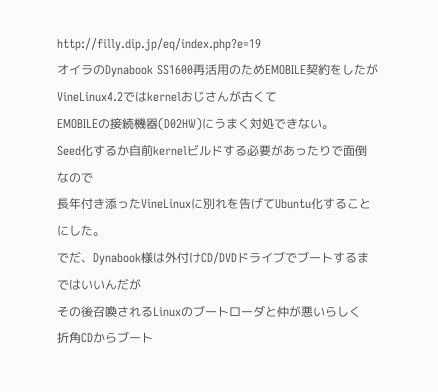http://filly.dip.jp/eq/index.php?e=19
オイラのDynabook SS1600再活用のためEMOBILE契約をしたが
VineLinux4.2ではkernelおじさんが古くて
EMOBILEの接続機器(D02HW)にうまく対処できない。
Seed化するか自前kernelビルドする必要があったりで面倒なので
長年付き添ったVineLinuxに別れを告げてUbuntu化することにした。
でだ、Dynabook様は外付けCD/DVDドライブでブートするまではいいんだが
その後召喚されるLinuxのブートローダと仲が悪いらしく
折角CDからブート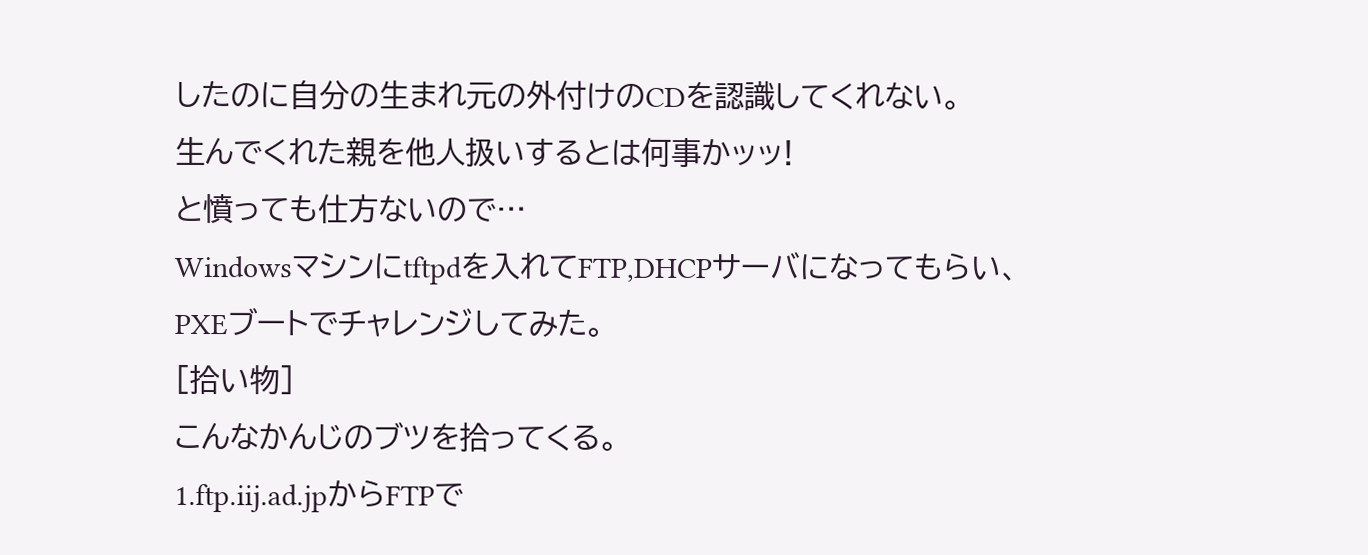したのに自分の生まれ元の外付けのCDを認識してくれない。
生んでくれた親を他人扱いするとは何事かッッ!
と憤っても仕方ないので…
Windowsマシンにtftpdを入れてFTP,DHCPサーバになってもらい、
PXEブートでチャレンジしてみた。
[拾い物]
こんなかんじのブツを拾ってくる。
1.ftp.iij.ad.jpからFTPで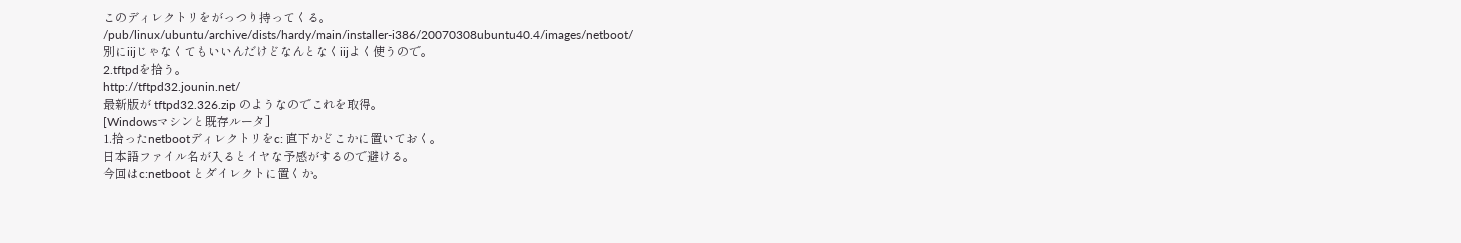このディレクトリをがっつり持ってくる。
/pub/linux/ubuntu/archive/dists/hardy/main/installer-i386/20070308ubuntu40.4/images/netboot/
別にiijじゃなくてもいいんだけどなんとなくiijよく使うので。
2.tftpdを拾う。
http://tftpd32.jounin.net/
最新版が tftpd32.326.zip のようなのでこれを取得。
[Windowsマシンと既存ルータ]
1.拾ったnetbootディレクトリをc: 直下かどこかに置いておく。
日本語ファイル名が入るとイヤな予感がするので避ける。
今回はc:netboot とダイレクトに置くか。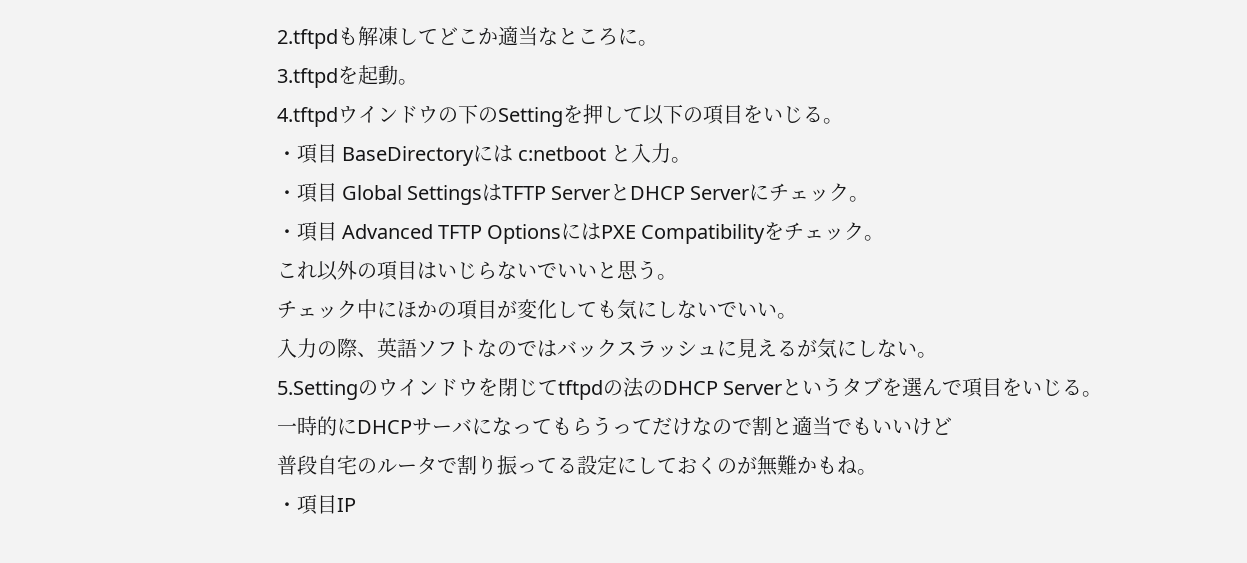2.tftpdも解凍してどこか適当なところに。
3.tftpdを起動。
4.tftpdウインドウの下のSettingを押して以下の項目をいじる。
・項目 BaseDirectoryには c:netboot と入力。
・項目 Global SettingsはTFTP ServerとDHCP Serverにチェック。
・項目 Advanced TFTP OptionsにはPXE Compatibilityをチェック。
これ以外の項目はいじらないでいいと思う。
チェック中にほかの項目が変化しても気にしないでいい。
入力の際、英語ソフトなのではバックスラッシュに見えるが気にしない。
5.Settingのウインドウを閉じてtftpdの法のDHCP Serverというタブを選んで項目をいじる。
一時的にDHCPサーバになってもらうってだけなので割と適当でもいいけど
普段自宅のルータで割り振ってる設定にしておくのが無難かもね。
・項目IP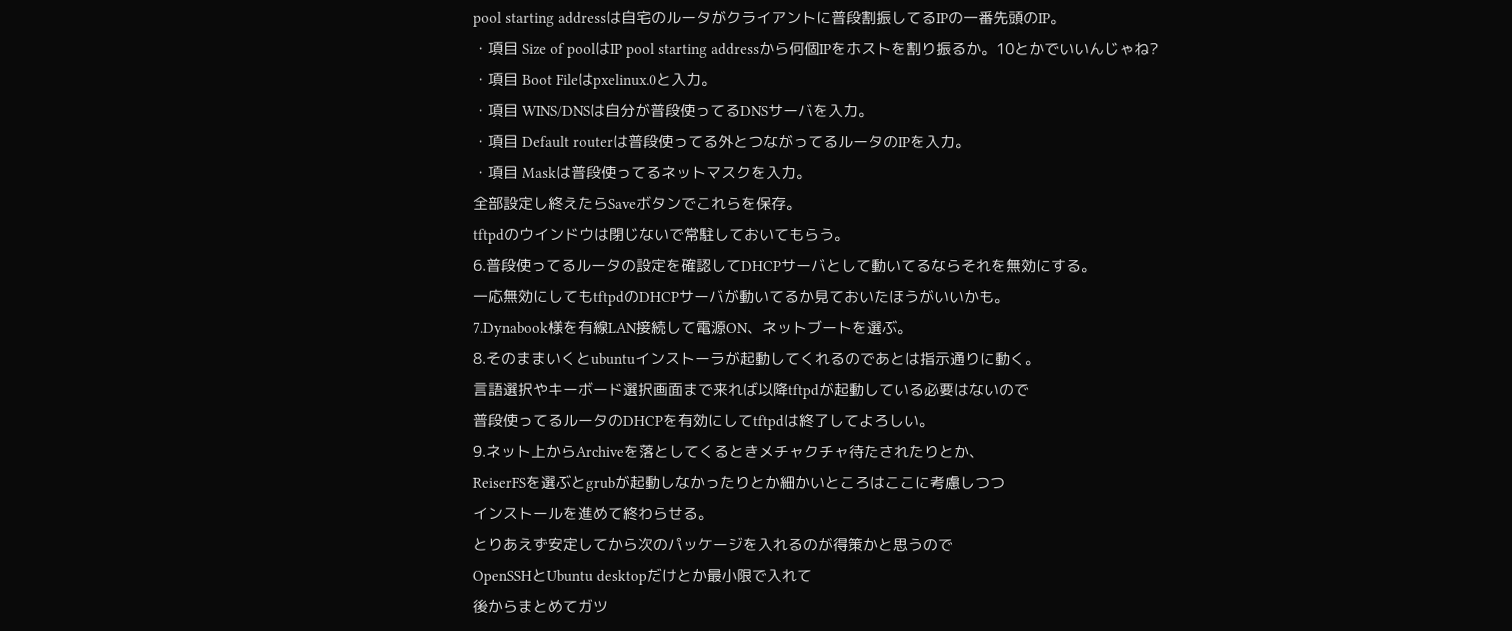pool starting addressは自宅のルータがクライアントに普段割振してるIPの一番先頭のIP。
・項目 Size of poolはIP pool starting addressから何個IPをホストを割り振るか。10とかでいいんじゃね?
・項目 Boot Fileはpxelinux.0と入力。
・項目 WINS/DNSは自分が普段使ってるDNSサーバを入力。
・項目 Default routerは普段使ってる外とつながってるルータのIPを入力。
・項目 Maskは普段使ってるネットマスクを入力。
全部設定し終えたらSaveボタンでこれらを保存。
tftpdのウインドウは閉じないで常駐しておいてもらう。
6.普段使ってるルータの設定を確認してDHCPサーバとして動いてるならそれを無効にする。
一応無効にしてもtftpdのDHCPサーバが動いてるか見ておいたほうがいいかも。
7.Dynabook様を有線LAN接続して電源ON、ネットブートを選ぶ。
8.そのままいくとubuntuインストーラが起動してくれるのであとは指示通りに動く。
言語選択やキーボード選択画面まで来れば以降tftpdが起動している必要はないので
普段使ってるルータのDHCPを有効にしてtftpdは終了してよろしい。
9.ネット上からArchiveを落としてくるときメチャクチャ待たされたりとか、
ReiserFSを選ぶとgrubが起動しなかったりとか細かいところはここに考慮しつつ
インストールを進めて終わらせる。
とりあえず安定してから次のパッケージを入れるのが得策かと思うので
OpenSSHとUbuntu desktopだけとか最小限で入れて
後からまとめてガツ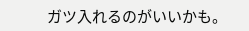ガツ入れるのがいいかも。